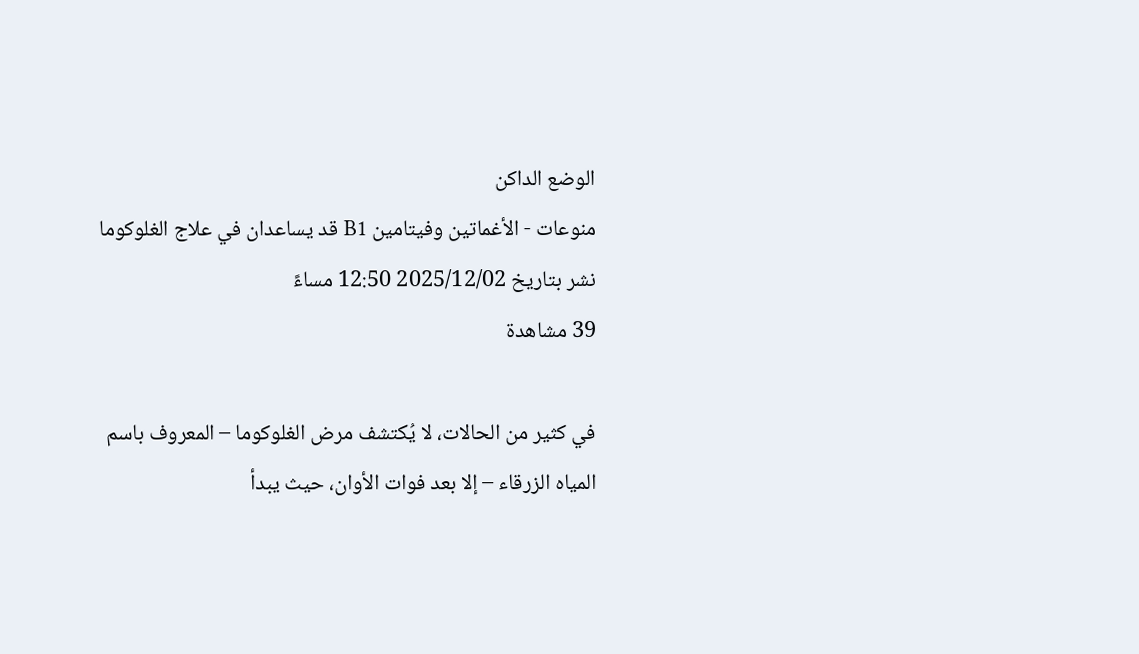الوضع الداكن
منوعات - الأغماتين وفيتامين B1 قد يساعدان في علاج الغلوكوما
نشر بتاريخ 2025/12/02 12:50 مساءً
39 مشاهدة

في كثير من الحالات، لا يُكتشف مرض الغلوكوما – المعروف باسم المياه الزرقاء – إلا بعد فوات الأوان، حيث يبدأ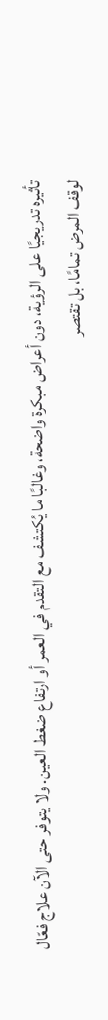تأثيره تدريجيًا على الرؤية، دون أعراض مبكرة واضحة، وغالبًا ما يُكتشف مع التقدم في العمر أو ارتفاع ضغط العين. ولا يتوفر حتى الآن علاج فعّال لوقف المرض تمامًا، بل تقتصر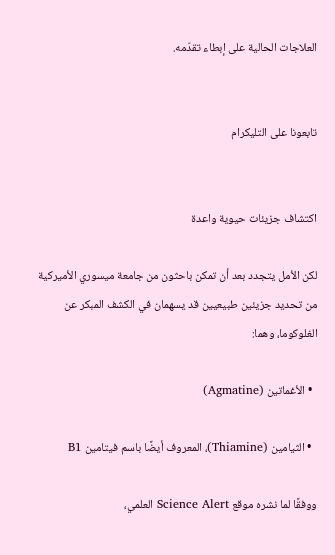العلاجات الحالية على إبطاء تقدّمه.


تابعونا على التليكرام


اكتشاف جزيئات حيوية واعدة

لكن الأمل يتجدد بعد أن تمكن باحثون من جامعة ميسوري الأميركية من تحديد جزيئين طبيعيين قد يسهمان في الكشف المبكر عن الغلوكوما، وهما:

  • الأغماتين (Agmatine)

  • الثيامين (Thiamine)، المعروف أيضًا باسم فيتامين B1

ووفقًا لما نشره موقع Science Alert العلمي،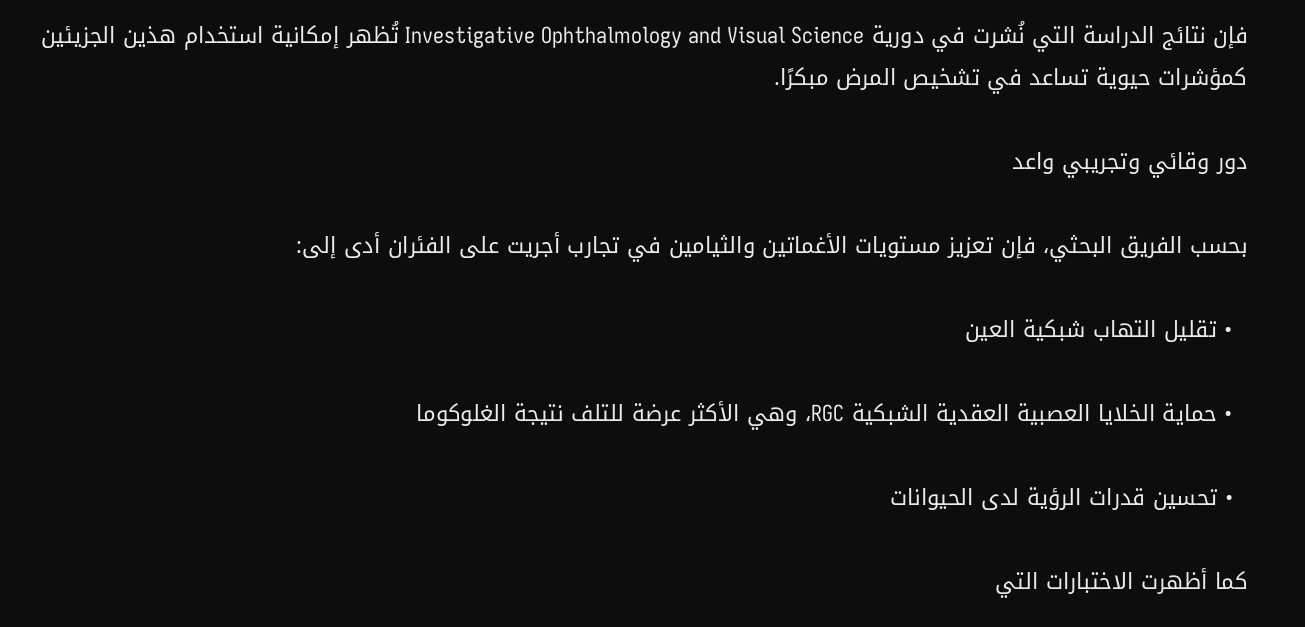فإن نتائج الدراسة التي نُشرت في دورية Investigative Ophthalmology and Visual Science تُظهر إمكانية استخدام هذين الجزيئين كمؤشرات حيوية تساعد في تشخيص المرض مبكرًا.

دور وقائي وتجريبي واعد

بحسب الفريق البحثي، فإن تعزيز مستويات الأغماتين والثيامين في تجارب أجريت على الفئران أدى إلى:

  • تقليل التهاب شبكية العين

  • حماية الخلايا العصبية العقدية الشبكية RGC، وهي الأكثر عرضة للتلف نتيجة الغلوكوما

  • تحسين قدرات الرؤية لدى الحيوانات

كما أظهرت الاختبارات التي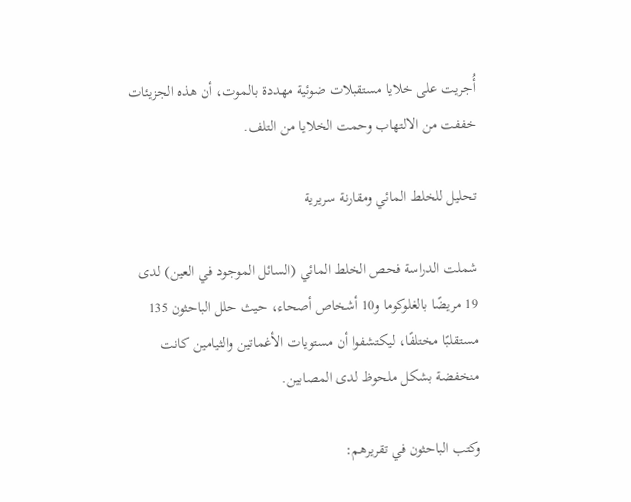أُجريت على خلايا مستقبلات ضوئية مهددة بالموت، أن هذه الجزيئات خففت من الالتهاب وحمت الخلايا من التلف.

تحليل للخلط المائي ومقارنة سريرية

شملت الدراسة فحص الخلط المائي (السائل الموجود في العين) لدى 19 مريضًا بالغلوكوما و10 أشخاص أصحاء، حيث حلل الباحثون 135 مستقلبًا مختلفًا، ليكتشفوا أن مستويات الأغماتين والثيامين كانت منخفضة بشكل ملحوظ لدى المصابين.

وكتب الباحثون في تقريرهم: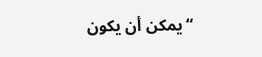“يمكن أن يكون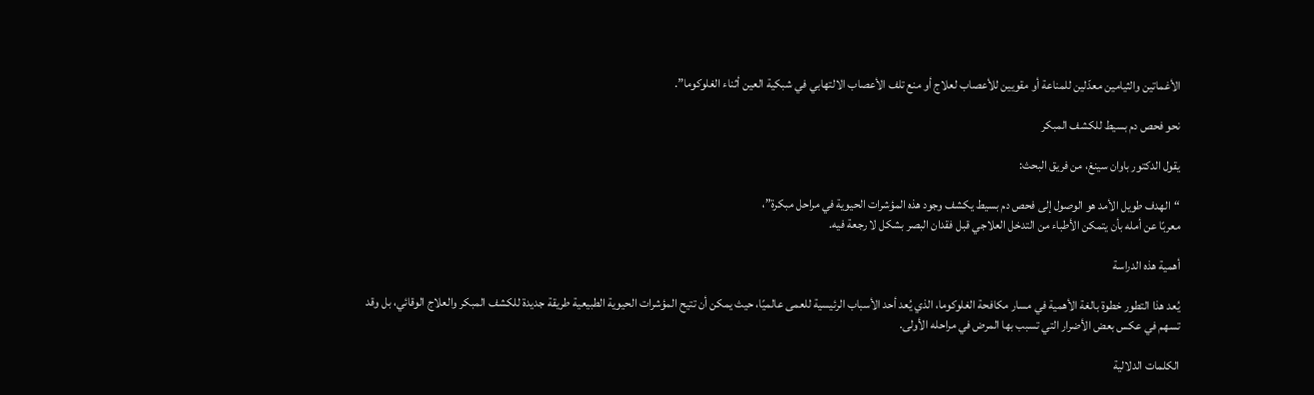الأغماتين والثيامين معدّلين للمناعة أو مقويين للأعصاب لعلاج أو منع تلف الأعصاب الالتهابي في شبكية العين أثناء الغلوكوما”.

نحو فحص دم بسيط للكشف المبكر

يقول الدكتور باوان سينغ، من فريق البحث:

“الهدف طويل الأمد هو الوصول إلى فحص دم بسيط يكشف وجود هذه المؤشرات الحيوية في مراحل مبكرة”،
معربًا عن أمله بأن يتمكن الأطباء من التدخل العلاجي قبل فقدان البصر بشكل لا رجعة فيه.

أهمية هذه الدراسة

يُعد هذا التطور خطوة بالغة الأهمية في مسار مكافحة الغلوكوما، الذي يُعد أحد الأسباب الرئيسية للعمى عالميًا، حيث يمكن أن تتيح المؤشرات الحيوية الطبيعية طريقة جديدة للكشف المبكر والعلاج الوقائي، بل وقد تسهم في عكس بعض الأضرار التي تسبب بها المرض في مراحله الأولى.

الكلمات الدلالية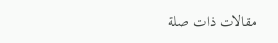مقالات ذات صلة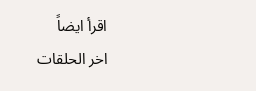اقرأ ايضاً
اخر الحلقات